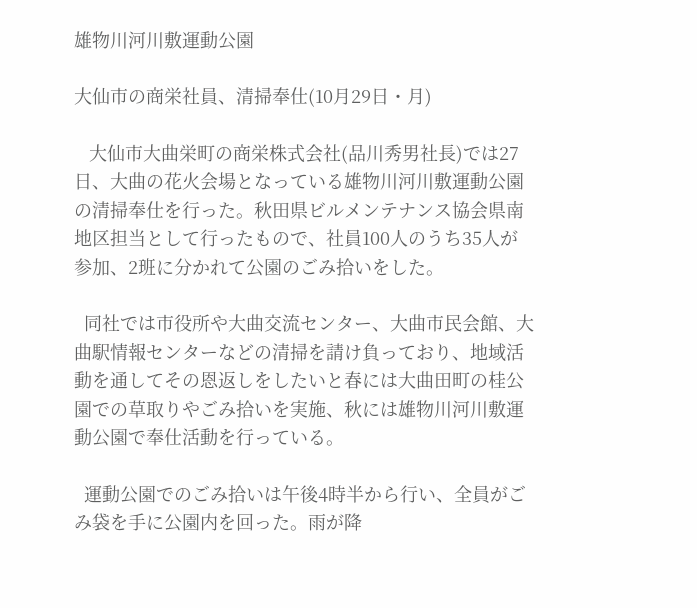雄物川河川敷運動公園

大仙市の商栄社員、清掃奉仕(10月29日・月)

   大仙市大曲栄町の商栄株式会社(品川秀男社長)では27日、大曲の花火会場となっている雄物川河川敷運動公園の清掃奉仕を行った。秋田県ビルメンテナンス協会県南地区担当として行ったもので、社員100人のうち35人が参加、2班に分かれて公園のごみ拾いをした。

  同社では市役所や大曲交流センター、大曲市民会館、大曲駅情報センターなどの清掃を請け負っており、地域活動を通してその恩返しをしたいと春には大曲田町の桂公園での草取りやごみ拾いを実施、秋には雄物川河川敷運動公園で奉仕活動を行っている。

  運動公園でのごみ拾いは午後4時半から行い、全員がごみ袋を手に公園内を回った。雨が降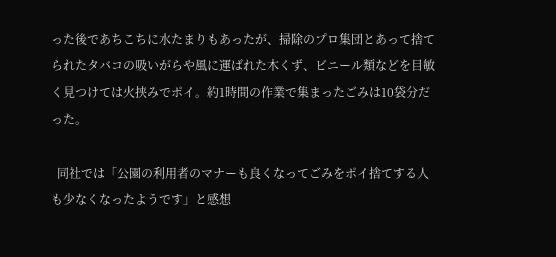った後であちこちに水たまりもあったが、掃除のプロ集団とあって捨てられたタバコの吸いがらや風に運ばれた木くず、ビニール類などを目敏く見つけては火挟みでポイ。約1時間の作業で集まったごみは10袋分だった。

  同社では「公園の利用者のマナーも良くなってごみをポイ捨てする人も少なくなったようです」と感想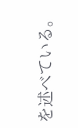を述べている。